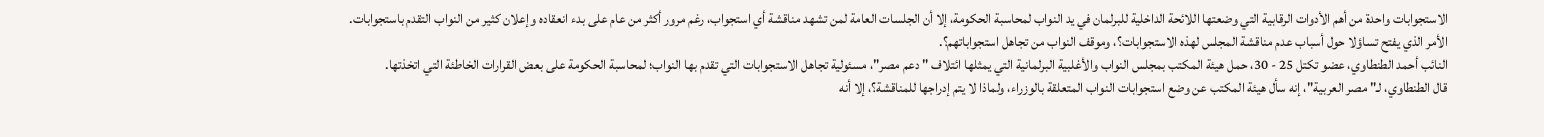الاستجوابات واحدة من أهم الأدوات الرقابية التي وضعتها اللائحة الداخلية للبرلمان في يد النواب لمحاسبة الحكومة، إلا أن الجلسات العامة لمن تشهد مناقشة أي استجواب، رغم مرور أكثر من عام على بدء انعقاده وإعلان كثير من النواب التقدم باستجوابات.
الأمر الذي يفتح تساؤلا حول أسباب عدم مناقشة المجلس لهذه الاستجوابات؟، وموقف النواب من تجاهل استجواباتهم؟.
النائب أحمد الطنطاوي، عضو تكتل 25 - 30، حمل هيئة المكتب بمجلس النواب والأغلبية البرلمانية التي يمثلها ائتلاف " دعم مصر"، مسئولية تجاهل الاستجوابات التي تقدم بها النواب؛ لمحاسبة الحكومة على بعض القرارات الخاطئة التي اتخذتها.
قال الطنطاوي، لـ" مصر العربية"، إنه سأل هيئة المكتب عن وضع استجوابات النواب المتعلقة بالوزراء، ولماذا لا يتم إدراجها للمناقشة؟، إلا أنه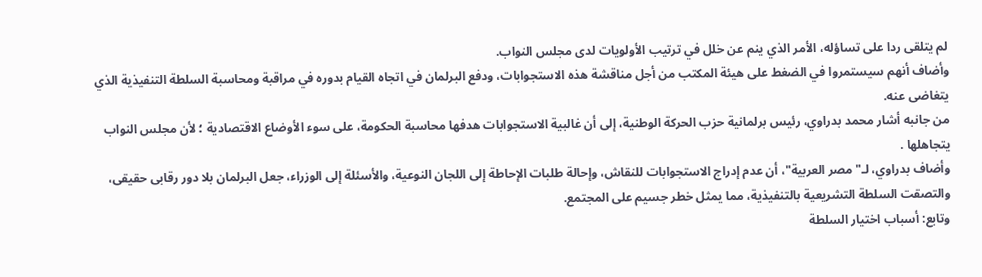لم يتلقى ردا على تساؤله، الأمر الذي ينم عن خلل في ترتيب الأولويات لدى مجلس النواب.
وأضاف أنهم سيستمروا في الضغط على هيئة المكتب من أجل مناقشة هذه الاستجوابات، ودفع البرلمان في اتجاه القيام بدوره في مراقبة ومحاسبة السلطة التنفيذية الذي يتغاضى عنه.
من جانبه أشار محمد بدراوي، رئيس برلمانية حزب الحركة الوطنية، إلى أن غالبية الاستجوابات هدفها محاسبة الحكومة، على سوء الأوضاع الاقتصادية ؛ لأن مجلس النواب يتجاهلها .
وأضاف بدراوي، لـ" مصر العربية"، أن عدم إدراج الاستجوابات للنقاش، وإحالة طلبات الإحاطة إلى اللجان النوعية، والأسئلة إلى الوزراء، جعل البرلمان بلا دور رقابى حقيقى، والتصقت السلطة التشريعية بالتنفيذية، مما يمثل خطر جسيم على المجتمع.
وتابع: أسباب اختيار السلطة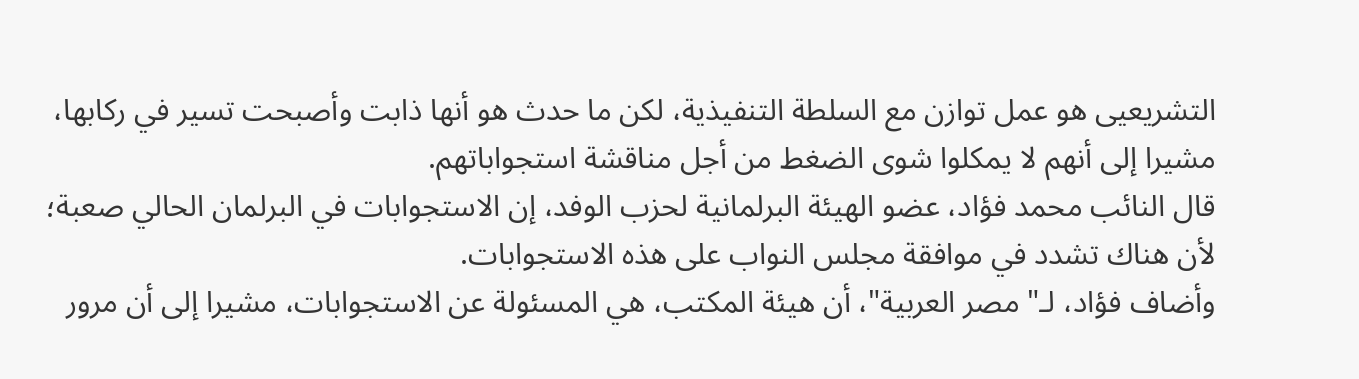التشريعيى هو عمل توازن مع السلطة التنفيذية، لكن ما حدث هو أنها ذابت وأصبحت تسير في ركابها، مشيرا إلى أنهم لا يمكلوا شوى الضغط من أجل مناقشة استجواباتهم.
قال النائب محمد فؤاد، عضو الهيئة البرلمانية لحزب الوفد، إن الاستجوابات في البرلمان الحالي صعبة؛ لأن هناك تشدد في موافقة مجلس النواب على هذه الاستجوابات.
وأضاف فؤاد، لـ" مصر العربية"، أن هيئة المكتب، هي المسئولة عن الاستجوابات، مشيرا إلى أن مرور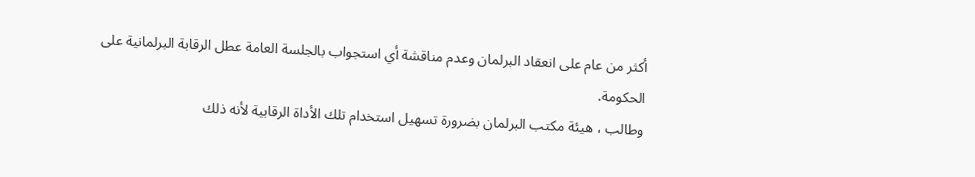أكثر من عام على انعقاد البرلمان وعدم مناقشة أي استجواب بالجلسة العامة عطل الرقابة البرلمانية على الحكومة.
وطالب ، هيئة مكتب البرلمان بضرورة تسهيل استخدام تلك الأداة الرقابية لأنه ذلك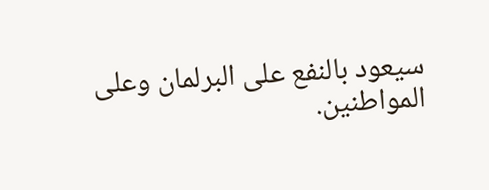سيعود بالنفع على البرلمان وعلى المواطنين.